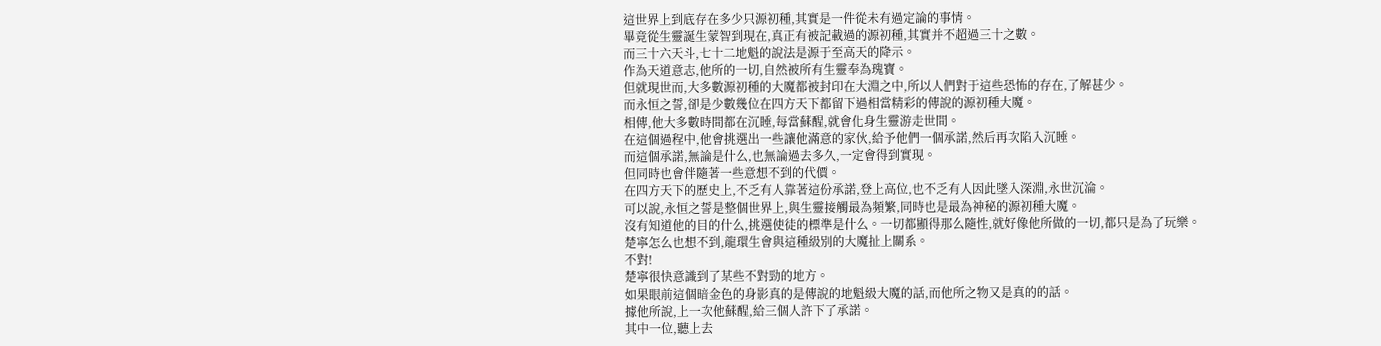這世界上到底存在多少只源初種,其實是一件從未有過定論的事情。
畢竟從生靈誕生蒙智到現在,真正有被記載過的源初種,其實并不超過三十之數。
而三十六天斗,七十二地魁的說法是源于至高天的降示。
作為天道意志,他所的一切,自然被所有生靈奉為瑰寶。
但就現世而,大多數源初種的大魔都被封印在大淵之中,所以人們對于這些恐怖的存在,了解甚少。
而永恒之誓,卻是少數幾位在四方天下都留下過相當精彩的傳說的源初種大魔。
相傳,他大多數時間都在沉睡,每當蘇醒,就會化身生靈游走世間。
在這個過程中,他會挑選出一些讓他滿意的家伙,給予他們一個承諾,然后再次陷入沉睡。
而這個承諾,無論是什么,也無論過去多久,一定會得到實現。
但同時也會伴隨著一些意想不到的代價。
在四方天下的歷史上,不乏有人靠著這份承諾,登上高位,也不乏有人因此墜入深淵,永世沉淪。
可以說,永恒之誓是整個世界上,與生靈接觸最為頻繁,同時也是最為神秘的源初種大魔。
沒有知道他的目的什么,挑選使徒的標準是什么。一切都顯得那么隨性,就好像他所做的一切,都只是為了玩樂。
楚寧怎么也想不到,龍環生會與這種級別的大魔扯上關系。
不對!
楚寧很快意識到了某些不對勁的地方。
如果眼前這個暗金色的身影真的是傳說的地魁級大魔的話,而他所之物又是真的的話。
據他所說,上一次他蘇醒,給三個人許下了承諾。
其中一位,聽上去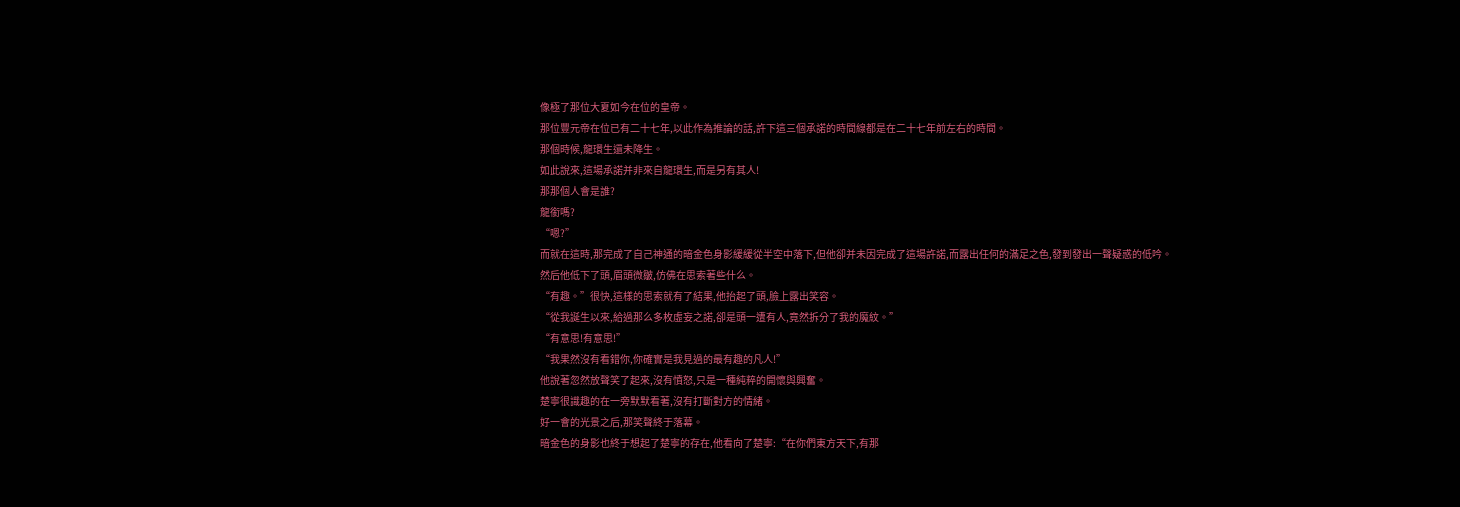像極了那位大夏如今在位的皇帝。
那位豐元帝在位已有二十七年,以此作為推論的話,許下這三個承諾的時間線都是在二十七年前左右的時間。
那個時候,龍環生還未降生。
如此說來,這場承諾并非來自龍環生,而是另有其人!
那那個人會是誰?
龍銜嗎?
“嗯?”
而就在這時,那完成了自己神通的暗金色身影緩緩從半空中落下,但他卻并未因完成了這場許諾,而露出任何的滿足之色,發到發出一聲疑惑的低吟。
然后他低下了頭,眉頭微皺,仿佛在思索著些什么。
“有趣。”很快,這樣的思索就有了結果,他抬起了頭,臉上露出笑容。
“從我誕生以來,給過那么多枚虛妄之諾,卻是頭一遭有人,竟然拆分了我的魔紋。”
“有意思!有意思!”
“我果然沒有看錯你,你確實是我見過的最有趣的凡人!”
他說著忽然放聲笑了起來,沒有憤怒,只是一種純粹的開懷與興奮。
楚寧很識趣的在一旁默默看著,沒有打斷對方的情緒。
好一會的光景之后,那笑聲終于落幕。
暗金色的身影也終于想起了楚寧的存在,他看向了楚寧:“在你們東方天下,有那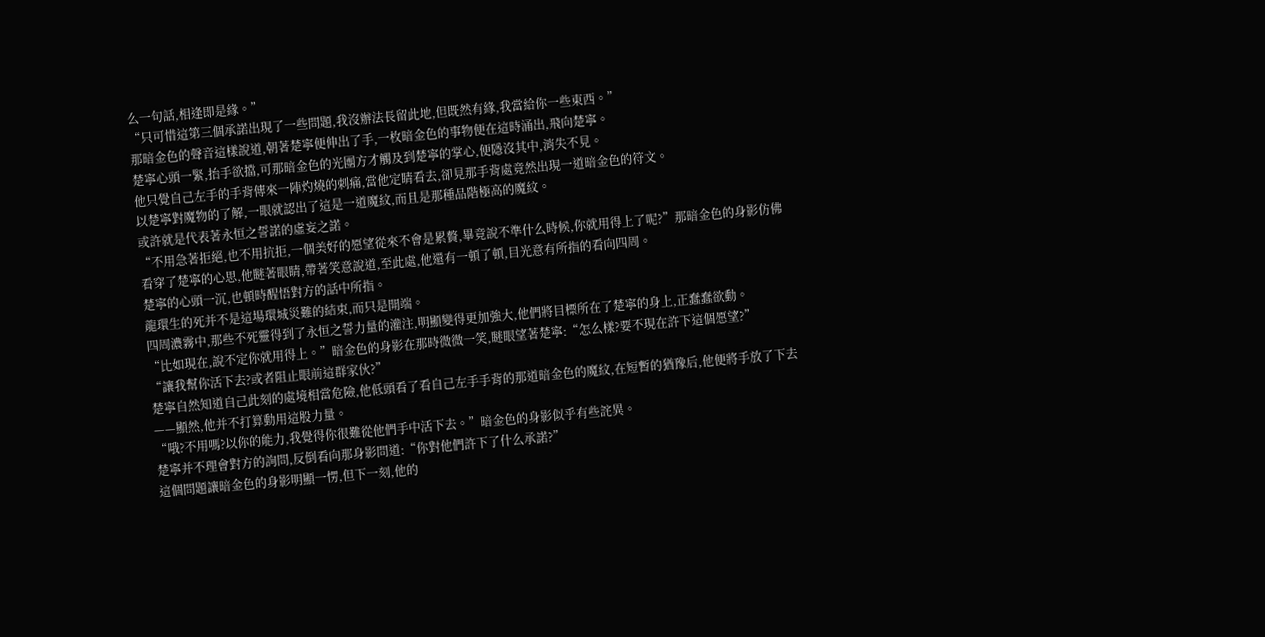么一句話,相逢即是緣。”
“只可惜這第三個承諾出現了一些問題,我沒辦法長留此地,但既然有緣,我當給你一些東西。”
那暗金色的聲音這樣說道,朝著楚寧便伸出了手,一枚暗金色的事物便在這時涌出,飛向楚寧。
楚寧心頭一緊,抬手欲擋,可那暗金色的光團方才觸及到楚寧的掌心,便隱沒其中,消失不見。
他只覺自己左手的手背傳來一陣灼燒的刺痛,當他定睛看去,卻見那手背處竟然出現一道暗金色的符文。
以楚寧對魔物的了解,一眼就認出了這是一道魔紋,而且是那種品階極高的魔紋。
或許就是代表著永恒之誓諾的虛妄之諾。
“不用急著拒絕,也不用抗拒,一個美好的愿望從來不會是累贅,畢竟說不準什么時候,你就用得上了呢?”那暗金色的身影仿佛看穿了楚寧的心思,他瞇著眼睛,帶著笑意說道,至此處,他還有一頓了頓,目光意有所指的看向四周。
楚寧的心頭一沉,也頓時醒悟對方的話中所指。
龍環生的死并不是這場環城災難的結束,而只是開端。
四周濃霧中,那些不死靈得到了永恒之誓力量的灌注,明顯變得更加強大,他們將目標所在了楚寧的身上,正蠢蠢欲動。
“比如現在,說不定你就用得上。”暗金色的身影在那時微微一笑,瞇眼望著楚寧:“怎么樣?要不現在許下這個愿望?”
“讓我幫你活下去?或者阻止眼前這群家伙?”
楚寧自然知道自己此刻的處境相當危險,他低頭看了看自己左手手背的那道暗金色的魔紋,在短暫的猶豫后,他便將手放了下去——顯然,他并不打算動用這股力量。
“哦?不用嗎?以你的能力,我覺得你很難從他們手中活下去。”暗金色的身影似乎有些詫異。
楚寧并不理會對方的詢問,反倒看向那身影問道:“你對他們許下了什么承諾?”
這個問題讓暗金色的身影明顯一愣,但下一刻,他的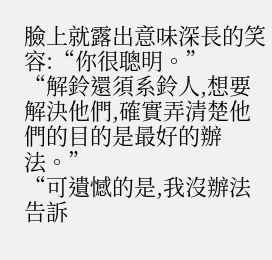臉上就露出意味深長的笑容:“你很聰明。”
“解鈴還須系鈴人,想要解決他們,確實弄清楚他們的目的是最好的辦法。”
“可遺憾的是,我沒辦法告訴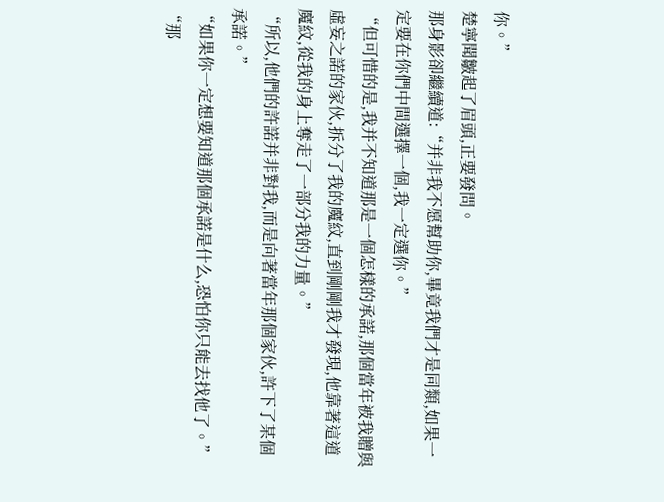你。”
楚寧聞皺起了眉頭,正要發問。
那身影卻繼續道:“并非我不愿幫助你,畢竟我們才是同類,如果一定要在你們中間選擇一個,我一定選你。”
“但可惜的是,我并不知道那是一個怎樣的承諾,那個當年被我贈與虛妄之諾的家伙,拆分了我的魔紋,直到剛剛我才發現,他靠著這道魔紋,從我的身上奪走了一部分我的力量。”
“所以,他們的許諾并非對我,而是向著當年那個家伙,許下了某個承諾。”
“如果你一定想要知道那個承諾是什么,恐怕你只能去找他了。”
“那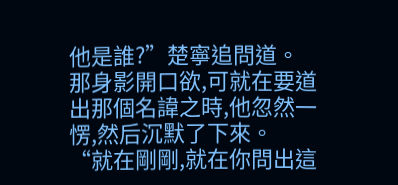他是誰?”楚寧追問道。
那身影開口欲,可就在要道出那個名諱之時,他忽然一愣,然后沉默了下來。
“就在剛剛,就在你問出這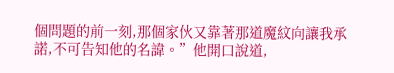個問題的前一刻,那個家伙又靠著那道魔紋向讓我承諾,不可告知他的名諱。”他開口說道,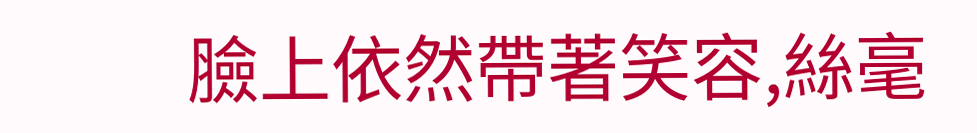臉上依然帶著笑容,絲毫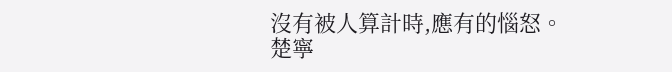沒有被人算計時,應有的惱怒。
楚寧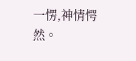一愣,神情愕然。